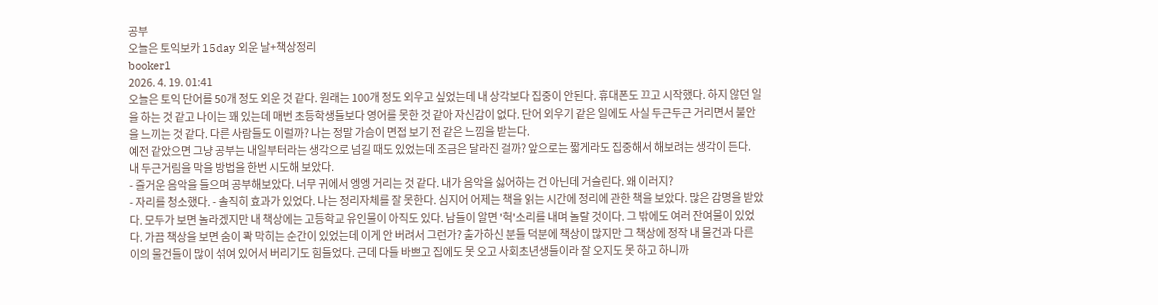공부
오늘은 토익보카 15day 외운 날+책상정리
booker1
2026. 4. 19. 01:41
오늘은 토익 단어를 50개 정도 외운 것 같다. 원래는 100개 정도 외우고 싶었는데 내 상각보다 집중이 안된다. 휴대폰도 끄고 시작했다. 하지 않던 일을 하는 것 같고 나이는 꽤 있는데 매번 초등학생들보다 영어를 못한 것 같아 자신감이 없다. 단어 외우기 같은 일에도 사실 두근두근 거리면서 불안을 느끼는 것 같다. 다른 사람들도 이럴까? 나는 정말 가슴이 면접 보기 전 같은 느낌을 받는다.
예전 같았으면 그냥 공부는 내일부터라는 생각으로 넘길 때도 있었는데 조금은 달라진 걸까? 앞으로는 짧게라도 집중해서 해보려는 생각이 든다.
내 두근거림을 막을 방법을 한번 시도해 보았다.
- 즐거운 음악을 들으며 공부해보았다. 너무 귀에서 엥엥 거리는 것 같다. 내가 음악을 싫어하는 건 아닌데 거슬린다. 왜 이러지?
- 자리를 청소했다. - 솔직히 효과가 있었다. 나는 정리자체를 잘 못한다. 심지어 어제는 책을 읽는 시간에 정리에 관한 책을 보았다. 많은 감명을 받았다. 모두가 보면 놀라겠지만 내 책상에는 고등학교 유인물이 아직도 있다. 남들이 알면 '헉'소리를 내며 놀랄 것이다. 그 밖에도 여러 잔여물이 있었다. 가끔 책상을 보면 숨이 콱 막히는 순간이 있었는데 이게 안 버려서 그런가? 출가하신 분들 덕분에 책상이 많지만 그 책상에 정작 내 물건과 다른 이의 물건들이 많이 섞여 있어서 버리기도 힘들었다. 근데 다들 바쁘고 집에도 못 오고 사회초년생들이라 잘 오지도 못 하고 하니까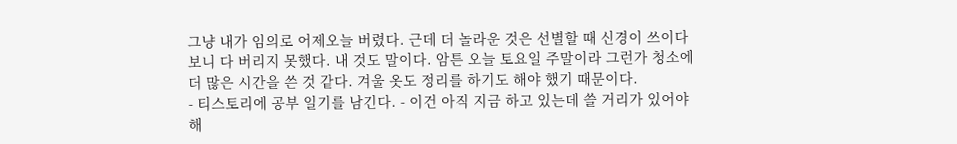그냥 내가 임의로 어제오늘 버렸다. 근데 더 놀라운 것은 선별할 때 신경이 쓰이다 보니 다 버리지 못했다. 내 것도 말이다. 암튼 오늘 토요일 주말이라 그런가 청소에 더 많은 시간을 쓴 것 같다. 겨울 옷도 정리를 하기도 해야 했기 때문이다.
- 티스토리에 공부 일기를 남긴다. - 이건 아직 지금 하고 있는데 쓸 거리가 있어야 해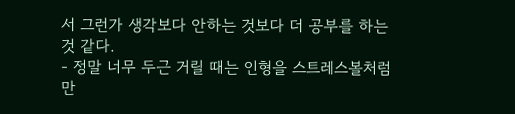서 그런가 생각보다 안하는 것보다 더 공부를 하는 것 같다.
- 정말 너무 두근 거릴 때는 인형을 스트레스볼처럼 만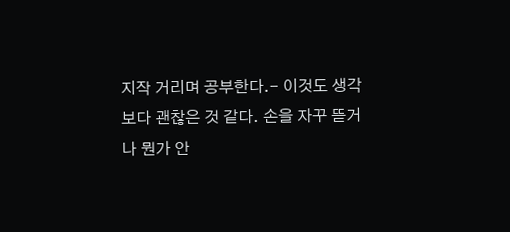지작 거리며 공부한다.- 이것도 생각보다 괜찮은 것 같다. 손을 자꾸 뜯거나 뭔가 안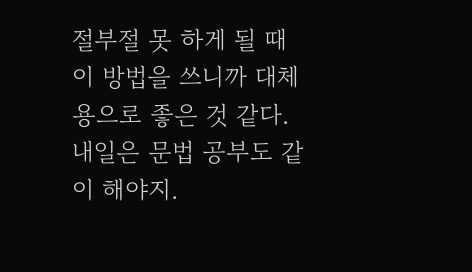절부절 못 하게 될 때 이 방법을 쓰니까 대체용으로 좋은 것 같다.
내일은 문법 공부도 같이 해야지.